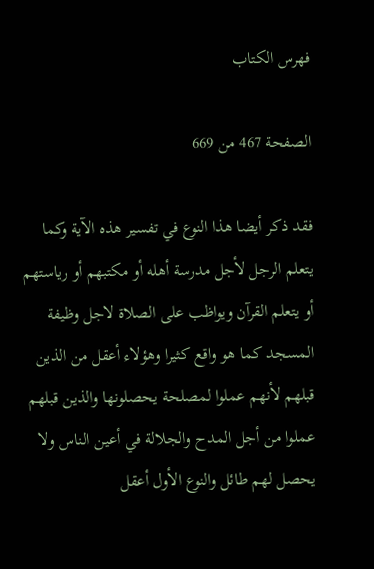فهرس الكتاب

الصفحة 467 من 669

فقد ذكر أيضا هذا النوع في تفسير هذه الآية وكما يتعلم الرجل لأجل مدرسة أهله أو مكتبهم أو رياستهم أو يتعلم القرآن ويواظب على الصلاة لاجل وظيفة المسجد كما هو واقع كثيرا وهؤلاء أعقل من الذين قبلهم لأنهم عملوا لمصلحة يحصلونها والذين قبلهم عملوا من أجل المدح والجلالة في أعين الناس ولا يحصل لهم طائل والنوع الأول أعقل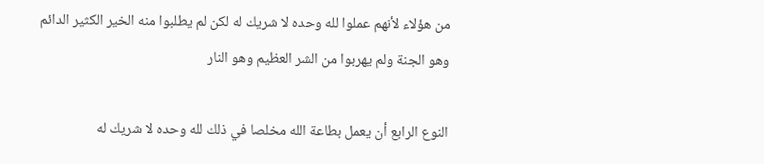من هؤلاء لأنهم عملوا لله وحده لا شريك له لكن لم يطلبوا منه الخير الكثير الدائم وهو الجنة ولم يهربوا من الشر العظيم وهو النار

النوع الرابع أن يعمل بطاعة الله مخلصا في ذلك لله وحده لا شريك له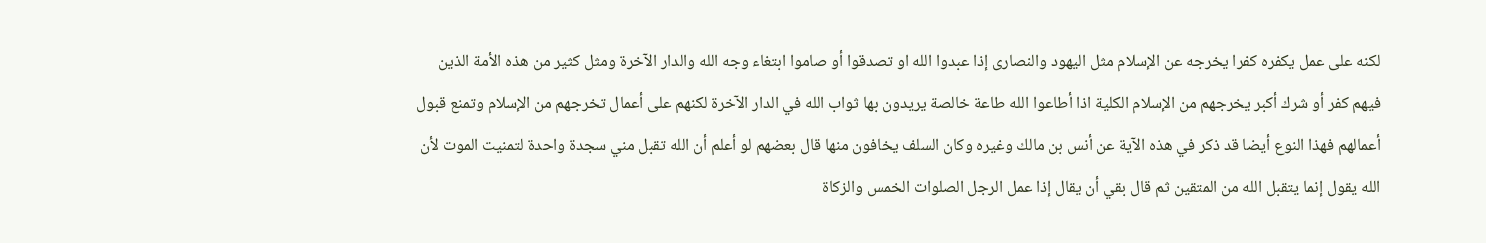لكنه على عمل يكفره كفرا يخرجه عن الإسلام مثل اليهود والنصارى إذا عبدوا الله او تصدقوا أو صاموا ابتغاء وجه الله والدار الآخرة ومثل كثير من هذه الأمة الذين فيهم كفر أو شرك أكبر يخرجهم من الإسلام الكلية اذا أطاعوا الله طاعة خالصة يريدون بها ثواب الله في الدار الآخرة لكنهم على أعمال تخرجهم من الإسلام وتمنع قبول أعمالهم فهذا النوع أيضا قد ذكر في هذه الآية عن أنس بن مالك وغيره وكان السلف يخافون منها قال بعضهم لو أعلم أن الله تقبل مني سجدة واحدة لتمنيت الموت لأن الله يقول إنما يتقبل الله من المتقين ثم قال بقي أن يقال إذا عمل الرجل الصلوات الخمس والزكاة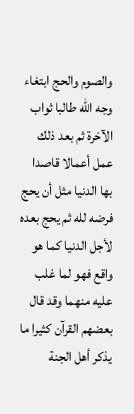والصوم والحج ابتغاء وجه الله طالبا ثواب الآخرة ثم بعد ذلك عمل أعمالا قاصدا بها الدنيا مثل أن يحج فرضه لله ثم يحج بعده لأجل الدنيا كما هو واقع فهو لما غلب عليه منهما وقد قال بعضهم القرآن كثيرا ما يذكر أهل الجنة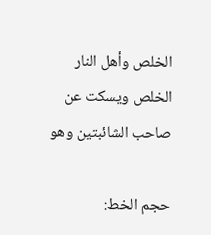الخلص وأهل النار الخلص ويسكت عن صاحب الشائبتين وهو

حجم الخط: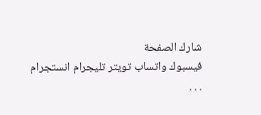شارك الصفحة
فيسبوك واتساب تويتر تليجرام انستجرام
. . .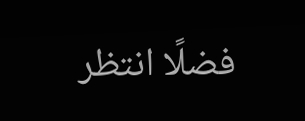فضلًا انتظر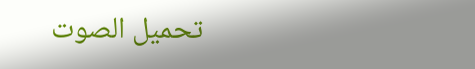تحميل الصوت